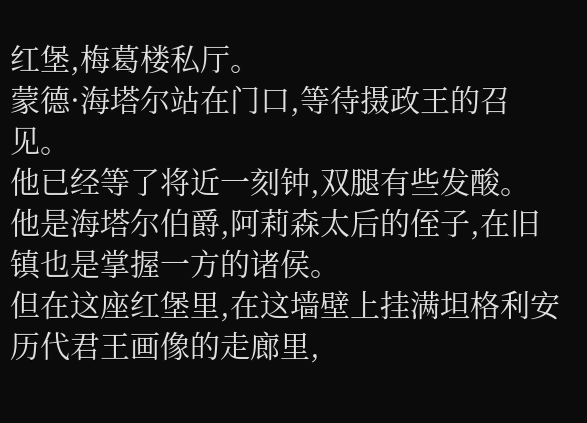红堡,梅葛楼私厅。
蒙德·海塔尔站在门口,等待摄政王的召见。
他已经等了将近一刻钟,双腿有些发酸。
他是海塔尔伯爵,阿莉森太后的侄子,在旧镇也是掌握一方的诸侯。
但在这座红堡里,在这墙壁上挂满坦格利安历代君王画像的走廊里,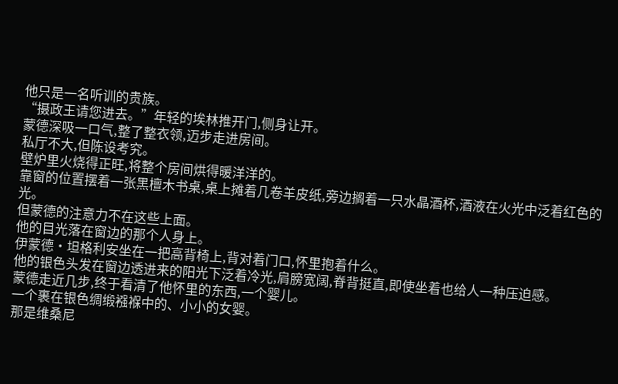他只是一名听训的贵族。
“摄政王请您进去。”年轻的埃林推开门,侧身让开。
蒙德深吸一口气,整了整衣领,迈步走进房间。
私厅不大,但陈设考究。
壁炉里火烧得正旺,将整个房间烘得暖洋洋的。
靠窗的位置摆着一张黑檀木书桌,桌上摊着几卷羊皮纸,旁边搁着一只水晶酒杯,酒液在火光中泛着红色的光。
但蒙德的注意力不在这些上面。
他的目光落在窗边的那个人身上。
伊蒙德·坦格利安坐在一把高背椅上,背对着门口,怀里抱着什么。
他的银色头发在窗边透进来的阳光下泛着冷光,肩膀宽阔,脊背挺直,即使坐着也给人一种压迫感。
蒙德走近几步,终于看清了他怀里的东西,一个婴儿。
一个裹在银色绸缎襁褓中的、小小的女婴。
那是维桑尼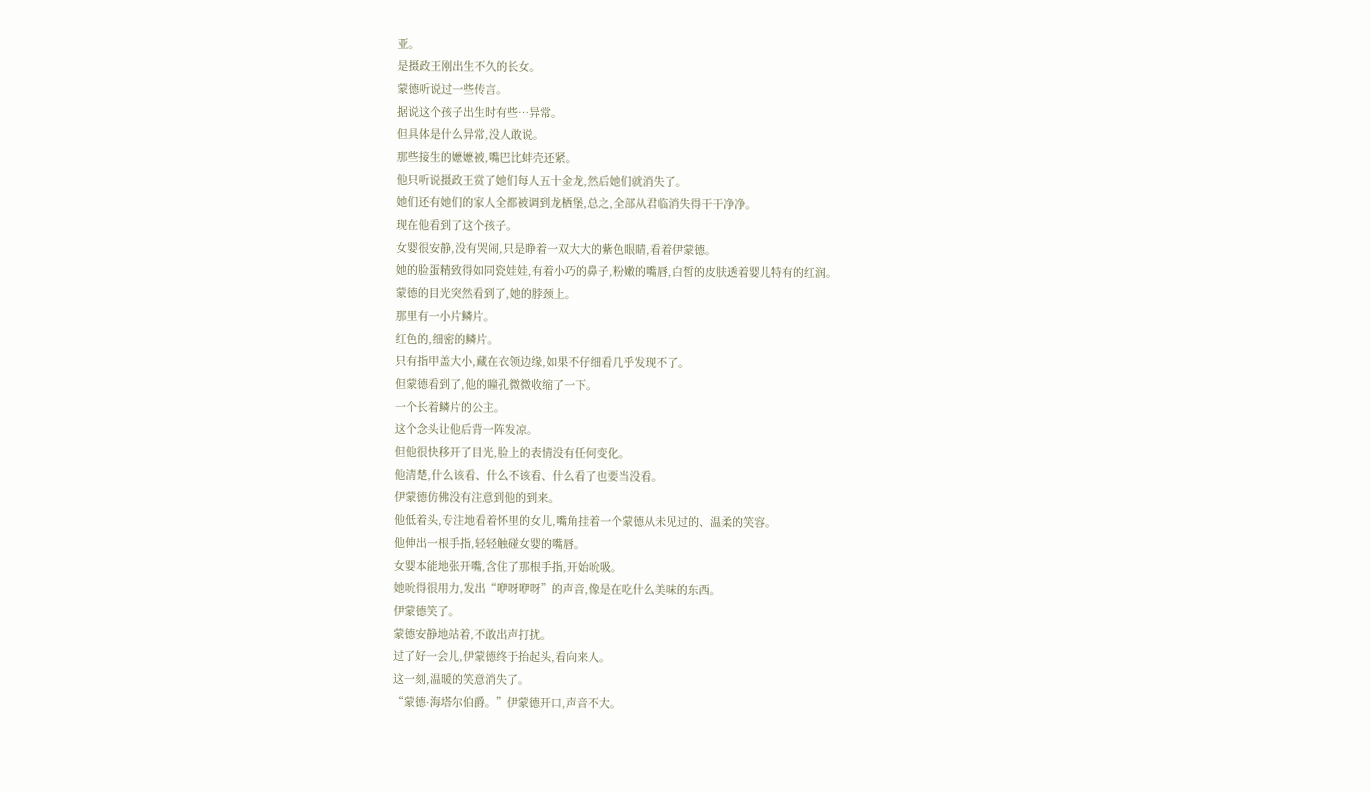亚。
是摄政王刚出生不久的长女。
蒙德听说过一些传言。
据说这个孩子出生时有些…异常。
但具体是什么异常,没人敢说。
那些接生的嬷嬷被,嘴巴比蚌壳还紧。
他只听说摄政王赏了她们每人五十金龙,然后她们就消失了。
她们还有她们的家人全都被调到龙栖堡,总之,全部从君临消失得干干净净。
现在他看到了这个孩子。
女婴很安静,没有哭闹,只是睁着一双大大的紫色眼睛,看着伊蒙德。
她的脸蛋精致得如同瓷娃娃,有着小巧的鼻子,粉嫩的嘴唇,白皙的皮肤透着婴儿特有的红润。
蒙德的目光突然看到了,她的脖颈上。
那里有一小片鳞片。
红色的,细密的鳞片。
只有指甲盖大小,藏在衣领边缘,如果不仔细看几乎发现不了。
但蒙德看到了,他的瞳孔微微收缩了一下。
一个长着鳞片的公主。
这个念头让他后背一阵发凉。
但他很快移开了目光,脸上的表情没有任何变化。
他清楚,什么该看、什么不该看、什么看了也要当没看。
伊蒙德仿佛没有注意到他的到来。
他低着头,专注地看着怀里的女儿,嘴角挂着一个蒙德从未见过的、温柔的笑容。
他伸出一根手指,轻轻触碰女婴的嘴唇。
女婴本能地张开嘴,含住了那根手指,开始吮吸。
她吮得很用力,发出“咿呀咿呀”的声音,像是在吃什么美味的东西。
伊蒙德笑了。
蒙德安静地站着,不敢出声打扰。
过了好一会儿,伊蒙德终于抬起头,看向来人。
这一刻,温暖的笑意消失了。
“蒙德·海塔尔伯爵。”伊蒙德开口,声音不大。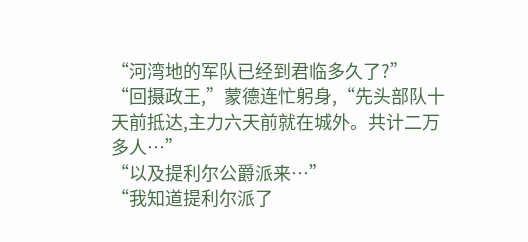“河湾地的军队已经到君临多久了?”
“回摄政王,”蒙德连忙躬身,“先头部队十天前抵达,主力六天前就在城外。共计二万多人…”
“以及提利尔公爵派来…”
“我知道提利尔派了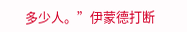多少人。”伊蒙德打断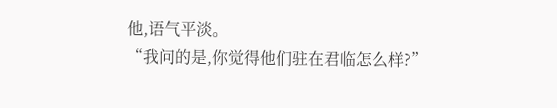他,语气平淡。
“我问的是,你觉得他们驻在君临怎么样?”